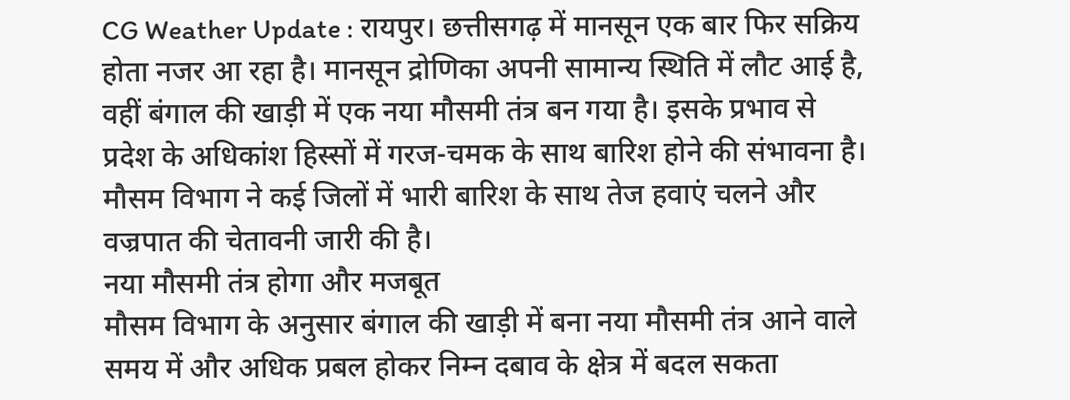CG Weather Update : रायपुर। छत्तीसगढ़ में मानसून एक बार फिर सक्रिय होता नजर आ रहा है। मानसून द्रोणिका अपनी सामान्य स्थिति में लौट आई है, वहीं बंगाल की खाड़ी में एक नया मौसमी तंत्र बन गया है। इसके प्रभाव से प्रदेश के अधिकांश हिस्सों में गरज-चमक के साथ बारिश होने की संभावना है। मौसम विभाग ने कई जिलों में भारी बारिश के साथ तेज हवाएं चलने और वज्रपात की चेतावनी जारी की है।
नया मौसमी तंत्र होगा और मजबूत
मौसम विभाग के अनुसार बंगाल की खाड़ी में बना नया मौसमी तंत्र आने वाले समय में और अधिक प्रबल होकर निम्न दबाव के क्षेत्र में बदल सकता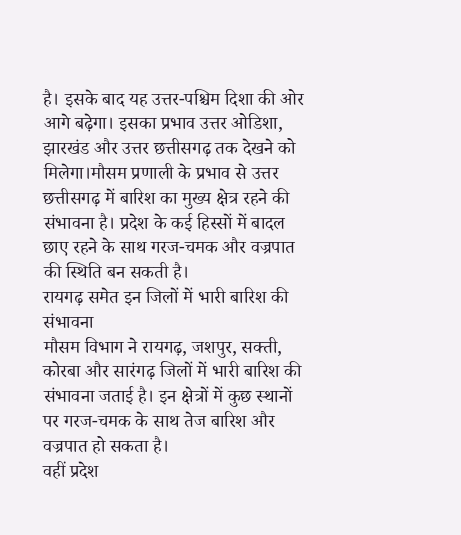है। इसके बाद यह उत्तर-पश्चिम दिशा की ओर आगे बढ़ेगा। इसका प्रभाव उत्तर ओडिशा, झारखंड और उत्तर छत्तीसगढ़ तक देखने को मिलेगा।मौसम प्रणाली के प्रभाव से उत्तर छत्तीसगढ़ में बारिश का मुख्य क्षेत्र रहने की संभावना है। प्रदेश के कई हिस्सों में बादल छाए रहने के साथ गरज-चमक और वज्रपात की स्थिति बन सकती है।
रायगढ़ समेत इन जिलों में भारी बारिश की संभावना
मौसम विभाग ने रायगढ़, जशपुर, सक्ती, कोरबा और सारंगढ़ जिलों में भारी बारिश की संभावना जताई है। इन क्षेत्रों में कुछ स्थानों पर गरज-चमक के साथ तेज बारिश और वज्रपात हो सकता है।
वहीं प्रदेश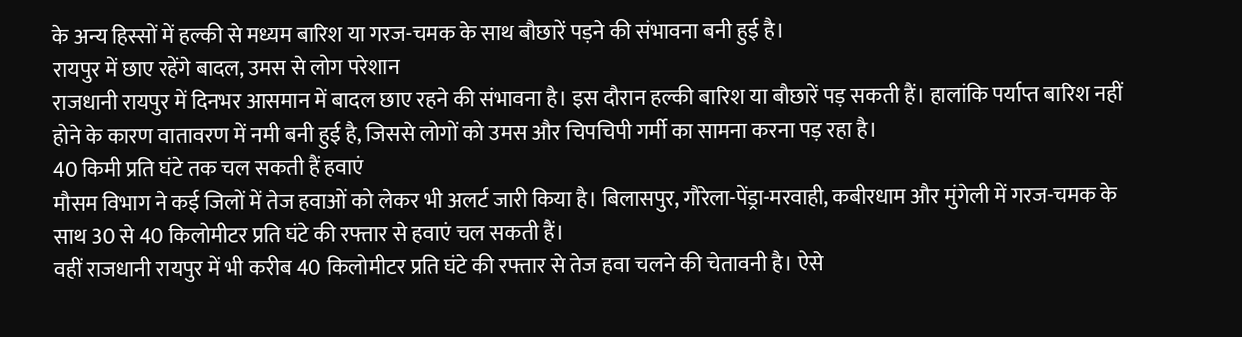के अन्य हिस्सों में हल्की से मध्यम बारिश या गरज-चमक के साथ बौछारें पड़ने की संभावना बनी हुई है।
रायपुर में छाए रहेंगे बादल, उमस से लोग परेशान
राजधानी रायपुर में दिनभर आसमान में बादल छाए रहने की संभावना है। इस दौरान हल्की बारिश या बौछारें पड़ सकती हैं। हालांकि पर्याप्त बारिश नहीं होने के कारण वातावरण में नमी बनी हुई है, जिससे लोगों को उमस और चिपचिपी गर्मी का सामना करना पड़ रहा है।
40 किमी प्रति घंटे तक चल सकती हैं हवाएं
मौसम विभाग ने कई जिलों में तेज हवाओं को लेकर भी अलर्ट जारी किया है। बिलासपुर, गौरेला-पेंड्रा-मरवाही, कबीरधाम और मुंगेली में गरज-चमक के साथ 30 से 40 किलोमीटर प्रति घंटे की रफ्तार से हवाएं चल सकती हैं।
वहीं राजधानी रायपुर में भी करीब 40 किलोमीटर प्रति घंटे की रफ्तार से तेज हवा चलने की चेतावनी है। ऐसे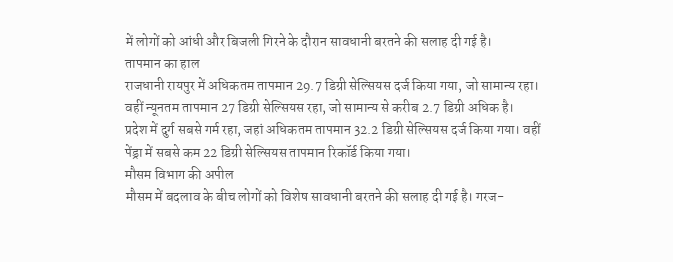में लोगों को आंधी और बिजली गिरने के दौरान सावधानी बरतने की सलाह दी गई है।
तापमान का हाल
राजधानी रायपुर में अधिकतम तापमान 29.7 डिग्री सेल्सियस दर्ज किया गया, जो सामान्य रहा। वहीं न्यूनतम तापमान 27 डिग्री सेल्सियस रहा, जो सामान्य से करीब 2.7 डिग्री अधिक है।
प्रदेश में दुर्ग सबसे गर्म रहा, जहां अधिकतम तापमान 32.2 डिग्री सेल्सियस दर्ज किया गया। वहीं पेंड्रा में सबसे कम 22 डिग्री सेल्सियस तापमान रिकॉर्ड किया गया।
मौसम विभाग की अपील
मौसम में बदलाव के बीच लोगों को विशेष सावधानी बरतने की सलाह दी गई है। गरज-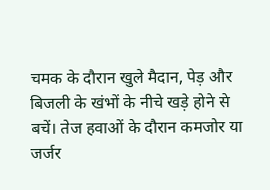चमक के दौरान खुले मैदान, पेड़ और बिजली के खंभों के नीचे खड़े होने से बचें। तेज हवाओं के दौरान कमजोर या जर्जर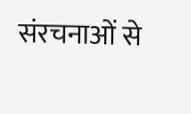संरचनाओं से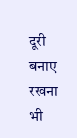दूरी बनाए रखना भी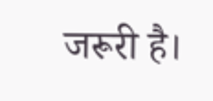जरूरी है।